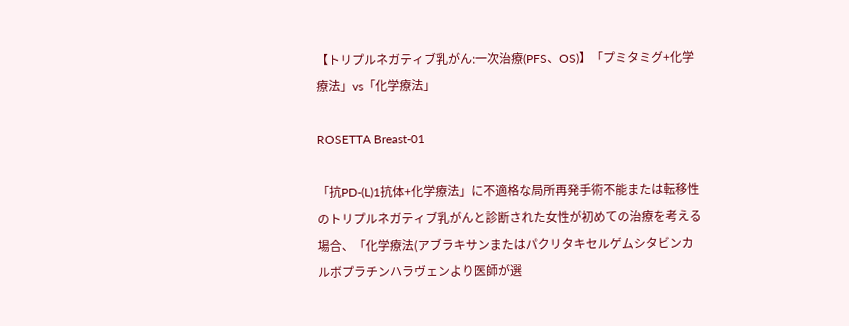【トリプルネガティブ乳がん:一次治療(PFS、OS)】「プミタミグ+化学療法」vs「化学療法」

ROSETTA Breast-01

「抗PD-(L)1抗体+化学療法」に不適格な局所再発手術不能または転移性のトリプルネガティブ乳がんと診断された女性が初めての治療を考える場合、「化学療法(アブラキサンまたはパクリタキセルゲムシタビンカルボプラチンハラヴェンより医師が選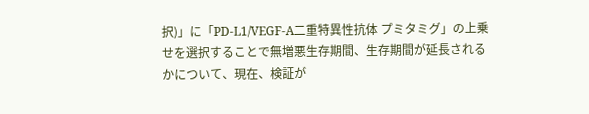択)」に「PD-L1/VEGF-A二重特異性抗体 プミタミグ」の上乗せを選択することで無増悪生存期間、生存期間が延長されるかについて、現在、検証が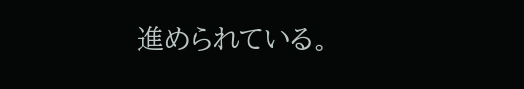進められている。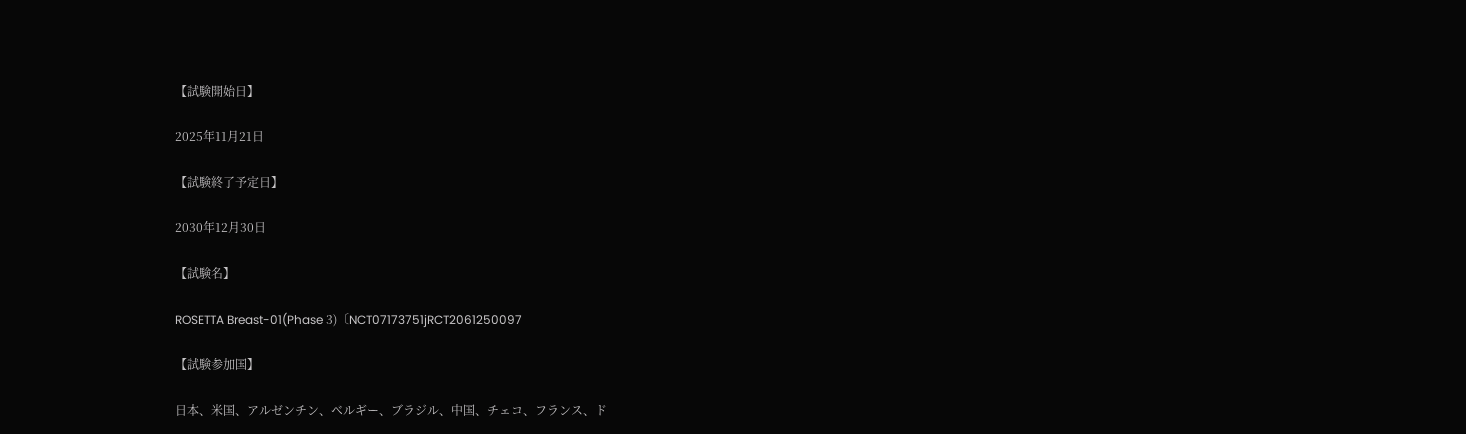【試験開始日】

2025年11月21日

【試験終了予定日】

2030年12月30日

【試験名】

ROSETTA Breast-01(Phase 3)〔NCT07173751jRCT2061250097

【試験参加国】

日本、米国、アルゼンチン、ベルギー、ブラジル、中国、チェコ、フランス、ド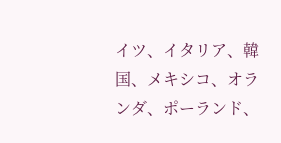イツ、イタリア、韓国、メキシコ、オランダ、ポーランド、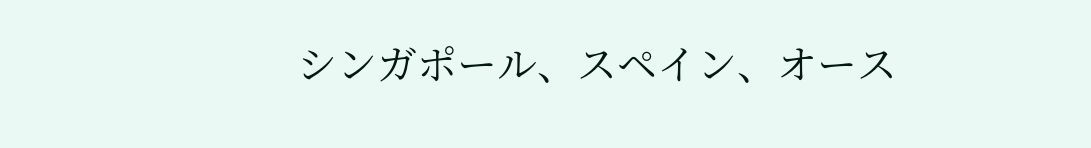シンガポール、スペイン、オース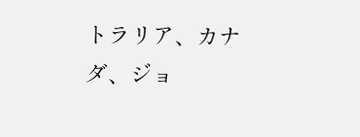トラリア、カナダ、ジョ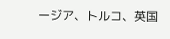ージア、トルコ、英国